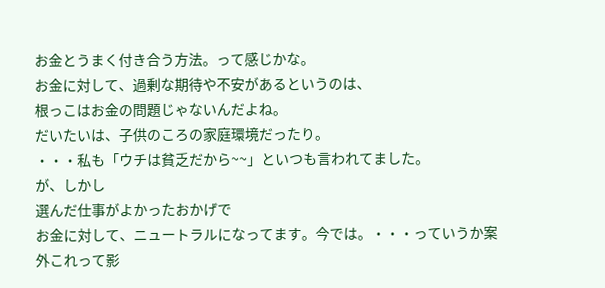お金とうまく付き合う方法。って感じかな。
お金に対して、過剰な期待や不安があるというのは、
根っこはお金の問題じゃないんだよね。
だいたいは、子供のころの家庭環境だったり。
・・・私も「ウチは貧乏だから~~」といつも言われてました。
が、しかし
選んだ仕事がよかったおかげで
お金に対して、ニュートラルになってます。今では。・・・っていうか案外これって影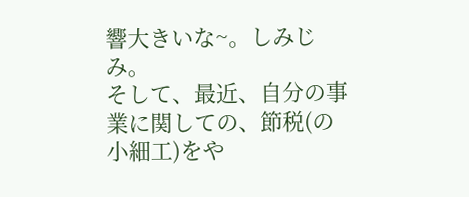響大きいな~。しみじみ。
そして、最近、自分の事業に関しての、節税(の小細工)をや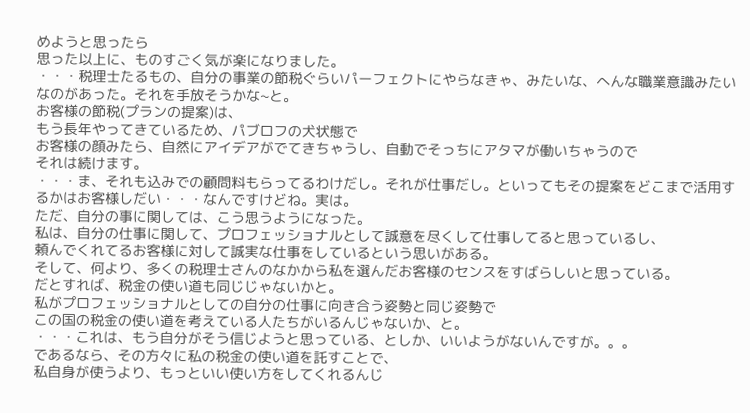めようと思ったら
思った以上に、ものすごく気が楽になりました。
・・・税理士たるもの、自分の事業の節税ぐらいパーフェクトにやらなきゃ、みたいな、へんな職業意識みたいなのがあった。それを手放そうかな~と。
お客様の節税(プランの提案)は、
もう長年やってきているため、パブロフの犬状態で
お客様の顔みたら、自然にアイデアがでてきちゃうし、自動でそっちにアタマが働いちゃうので
それは続けます。
・・・ま、それも込みでの顧問料もらってるわけだし。それが仕事だし。といってもその提案をどこまで活用するかはお客様しだい・・・なんですけどね。実は。
ただ、自分の事に関しては、こう思うようになった。
私は、自分の仕事に関して、プロフェッショナルとして誠意を尽くして仕事してると思っているし、
頼んでくれてるお客様に対して誠実な仕事をしているという思いがある。
そして、何より、多くの税理士さんのなかから私を選んだお客様のセンスをすばらしいと思っている。
だとすれば、税金の使い道も同じじゃないかと。
私がプロフェッショナルとしての自分の仕事に向き合う姿勢と同じ姿勢で
この国の税金の使い道を考えている人たちがいるんじゃないか、と。
・・・これは、もう自分がそう信じようと思っている、としか、いいようがないんですが。。。
であるなら、その方々に私の税金の使い道を託すことで、
私自身が使うより、もっといい使い方をしてくれるんじ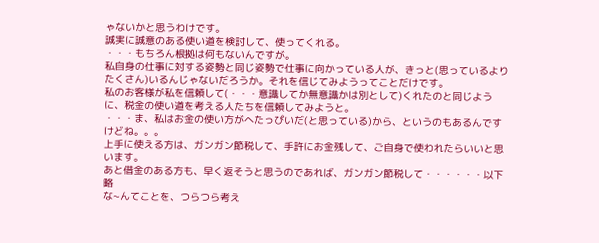ゃないかと思うわけです。
誠実に誠意のある使い道を検討して、使ってくれる。
・・・もちろん根拠は何もないんですが。
私自身の仕事に対する姿勢と同じ姿勢で仕事に向かっている人が、きっと(思っているよりたくさん)いるんじゃないだろうか。それを信じてみようってことだけです。
私のお客様が私を信頼して(・・・意識してか無意識かは別として)くれたのと同じように、税金の使い道を考える人たちを信頼してみようと。
・・・ま、私はお金の使い方がへたっぴいだ(と思っている)から、というのもあるんですけどね。。。
上手に使える方は、ガンガン節税して、手許にお金残して、ご自身で使われたらいいと思います。
あと借金のある方も、早く返そうと思うのであれば、ガンガン節税して・・・・・・以下略
な~んてことを、つらつら考え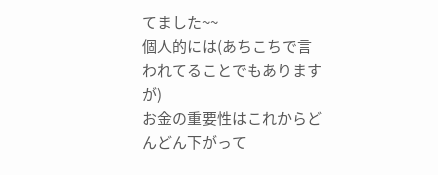てました~~
個人的には(あちこちで言われてることでもありますが)
お金の重要性はこれからどんどん下がって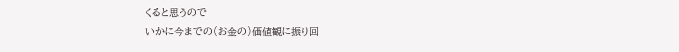くると思うので
いかに今までの(お金の)価値観に振り回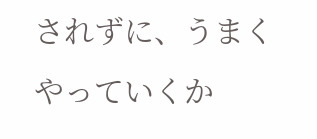されずに、うまくやっていくか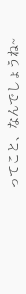ってこと、なんでしょうね~